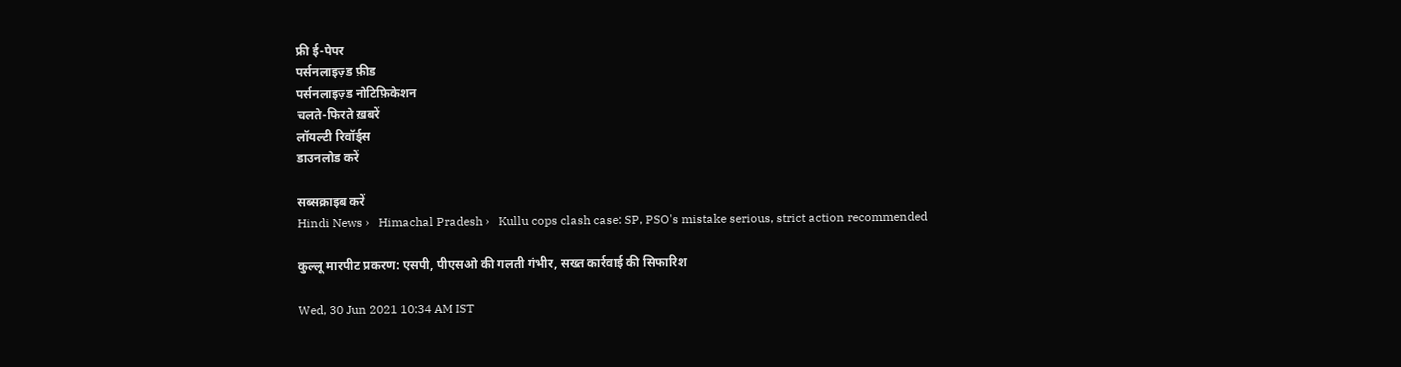फ्री ई-पेपर
पर्सनलाइज़्ड फ़ीड
पर्सनलाइज़्ड नोटिफ़िकेशन
चलते-फिरते ख़बरें
लॉयल्टी रिवॉर्ड्स
डाउनलोड करें

सब्सक्राइब करें
Hindi News ›   Himachal Pradesh ›   Kullu cops clash case: SP, PSO's mistake serious, strict action recommended

कुल्लू मारपीट प्रकरण: एसपी, पीएसओ की गलती गंभीर, सख्त कार्रवाई की सिफारिश

Wed, 30 Jun 2021 10:34 AM IST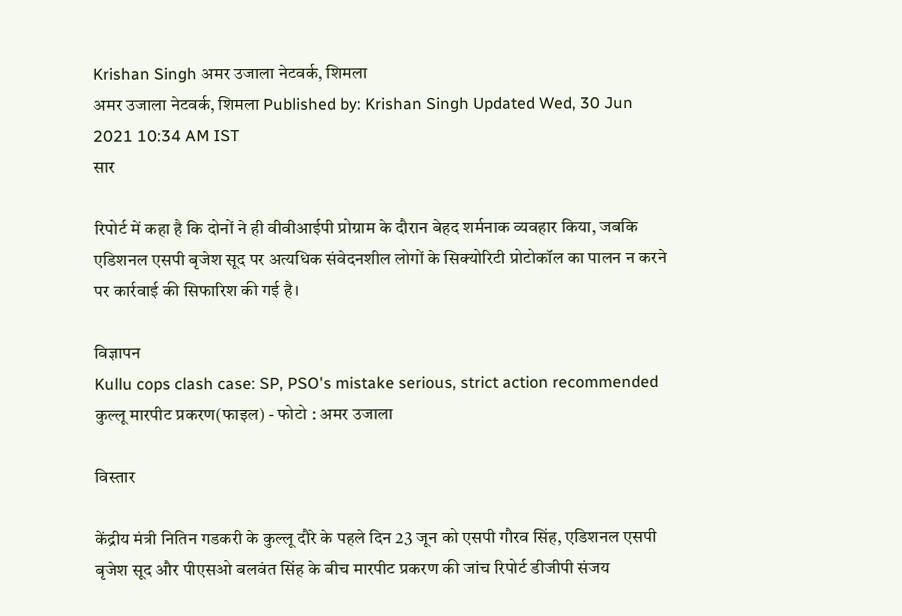Krishan Singh अमर उजाला नेटवर्क, शिमला
अमर उजाला नेटवर्क, शिमला Published by: Krishan Singh Updated Wed, 30 Jun 2021 10:34 AM IST
सार

रिपोर्ट में कहा है कि दोनों ने ही वीवीआईपी प्रोग्राम के दौरान बेहद शर्मनाक व्यवहार किया, जबकि एडिशनल एसपी बृजेश सूद पर अत्यधिक संवेदनशील लोगों के सिक्योरिटी प्रोटोकॉल का पालन न करने पर कार्रवाई की सिफारिश की गई है।

विज्ञापन
Kullu cops clash case: SP, PSO's mistake serious, strict action recommended
कुल्लू मारपीट प्रकरण(फाइल) - फोटो : अमर उजाला

विस्तार

केंद्रीय मंत्री नितिन गडकरी के कुल्लू दौरे के पहले दिन 23 जून को एसपी गौरव सिंह, एडिशनल एसपी बृजेश सूद और पीएसओ बलवंत सिंह के बीच मारपीट प्रकरण की जांच रिपोर्ट डीजीपी संजय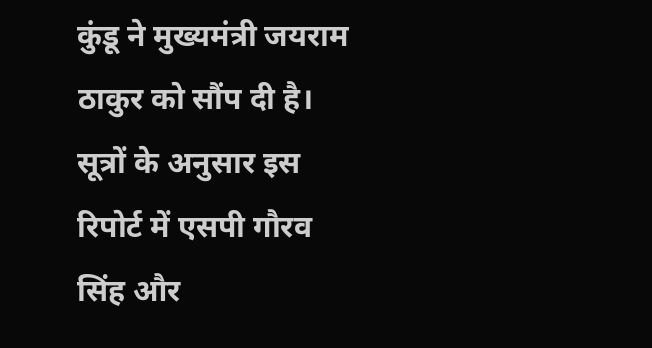कुंडू ने मुख्यमंत्री जयराम ठाकुर को सौंप दी है। सूत्रों के अनुसार इस रिपोर्ट में एसपी गौरव सिंह और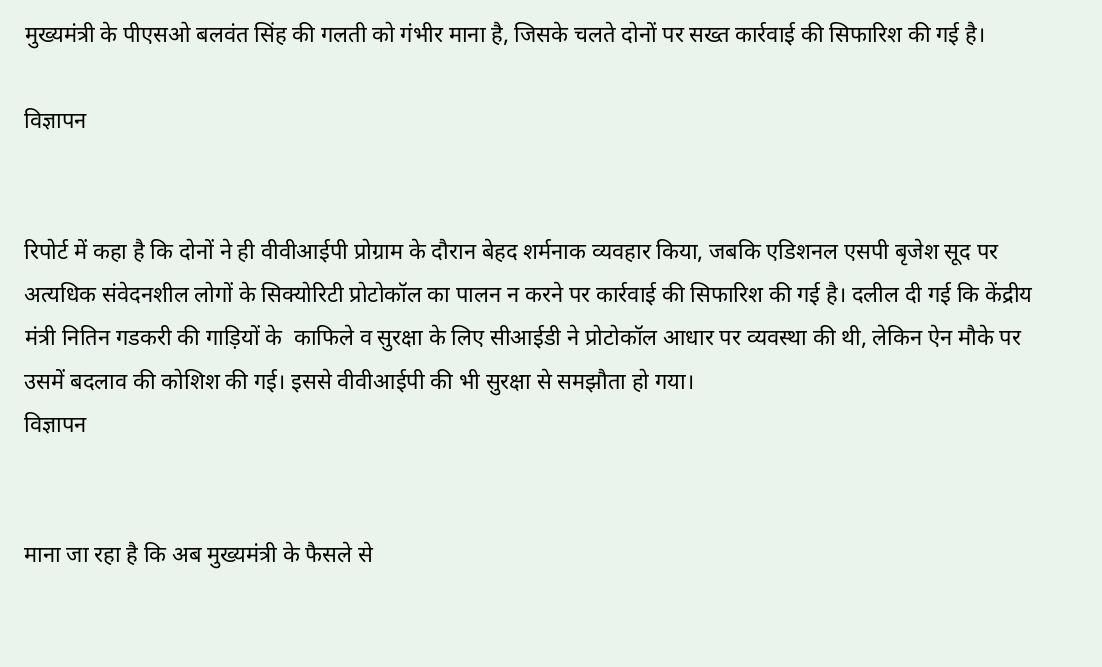मुख्यमंत्री के पीएसओ बलवंत सिंह की गलती को गंभीर माना है, जिसके चलते दोनों पर सख्त कार्रवाई की सिफारिश की गई है।

विज्ञापन


रिपोर्ट में कहा है कि दोनों ने ही वीवीआईपी प्रोग्राम के दौरान बेहद शर्मनाक व्यवहार किया, जबकि एडिशनल एसपी बृजेश सूद पर अत्यधिक संवेदनशील लोगों के सिक्योरिटी प्रोटोकॉल का पालन न करने पर कार्रवाई की सिफारिश की गई है। दलील दी गई कि केंद्रीय मंत्री नितिन गडकरी की गाड़ियों के  काफिले व सुरक्षा के लिए सीआईडी ने प्रोटोकॉल आधार पर व्यवस्था की थी, लेकिन ऐन मौके पर उसमें बदलाव की कोशिश की गई। इससे वीवीआईपी की भी सुरक्षा से समझौता हो गया।
विज्ञापन


माना जा रहा है कि अब मुख्यमंत्री के फैसले से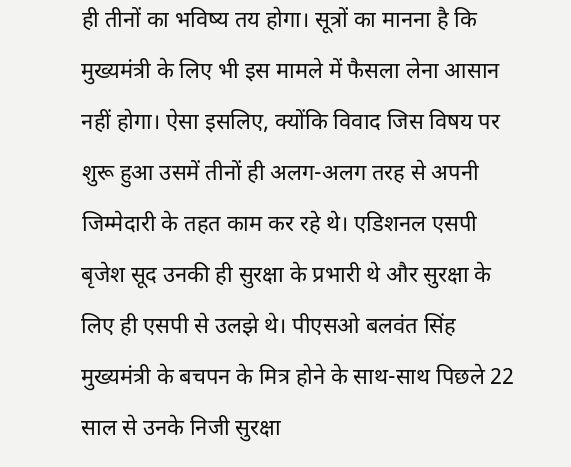ही तीनों का भविष्य तय होगा। सूत्रों का मानना है कि मुख्यमंत्री के लिए भी इस मामले में फैसला लेना आसान नहीं होगा। ऐसा इसलिए, क्योंकि विवाद जिस विषय पर शुरू हुआ उसमें तीनों ही अलग-अलग तरह से अपनी जिम्मेदारी के तहत काम कर रहे थे। एडिशनल एसपी बृजेश सूद उनकी ही सुरक्षा के प्रभारी थे और सुरक्षा के लिए ही एसपी से उलझे थे। पीएसओ बलवंत सिंह मुख्यमंत्री के बचपन के मित्र होने के साथ-साथ पिछले 22 साल से उनके निजी सुरक्षा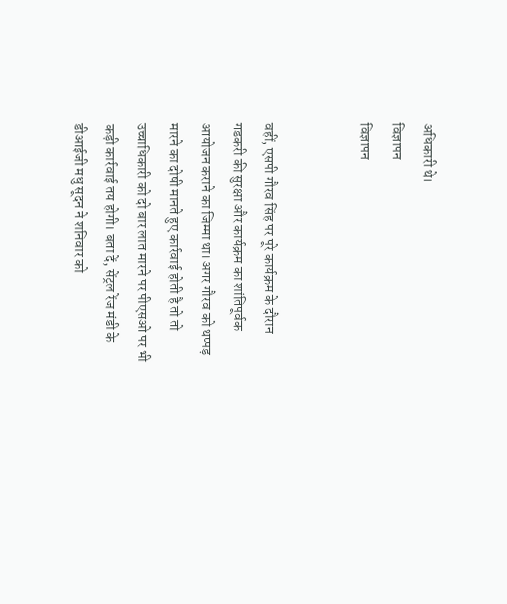अधिकारी थे।
विज्ञापन
विज्ञापन


वहीं, एसपी गौरव सिंह पर पूरे कार्यक्रम के दौरान गडकरी की सुरक्षा और कार्यक्रम का शांतिपूर्वक आयोजन कराने का जिम्मा था। अगर गौरव को थप्पड़ मारने का दोषी मानते हुए कार्रवाई होती है तो तो उच्चाधिकारी को दो बार लात मारने पर पीएसओ पर भी कड़ी कार्रवाई तय होगी। बता दें, सेंट्रल रेंज मंडी के डीआईजी मधु सूदन ने शनिवार को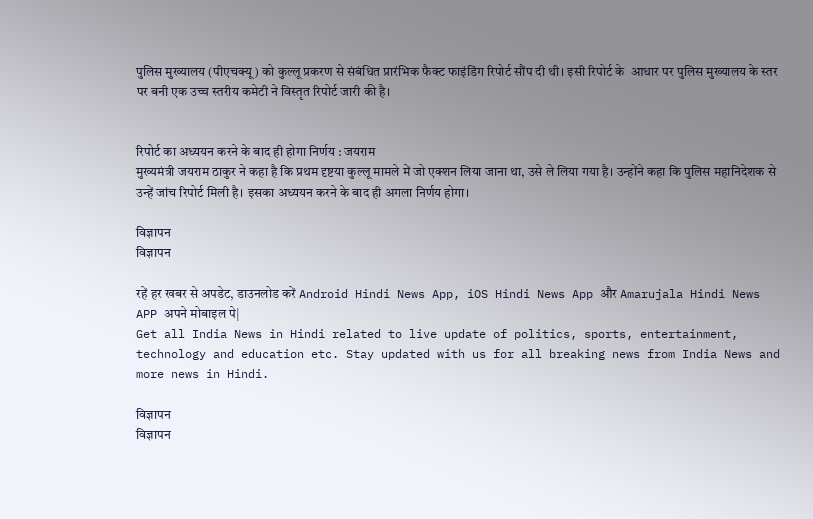पुलिस मुख्यालय (पीएचक्यू) को कुल्लू प्रकरण से संबंधित प्रारंभिक फैक्ट फाइंडिंग रिपोर्ट सौंप दी थी। इसी रिपोर्ट के  आधार पर पुलिस मुख्यालय के स्तर पर बनी एक उच्च स्तरीय कमेटी ने विस्तृत रिपोर्ट जारी की है।


रिपोर्ट का अध्ययन करने के बाद ही होगा निर्णय : जयराम
मुख्यमंत्री जयराम ठाकुर ने कहा है कि प्रथम दृष्टया कुल्लू मामले में जो एक्शन लिया जाना था, उसे ले लिया गया है। उन्होंने कहा कि पुलिस महानिदेशक से उन्हें जांच रिपोर्ट मिली है। इसका अध्ययन करने के बाद ही अगला निर्णय होगा।

विज्ञापन
विज्ञापन

रहें हर खबर से अपडेट, डाउनलोड करें Android Hindi News App, iOS Hindi News App और Amarujala Hindi News APP अपने मोबाइल पे|
Get all India News in Hindi related to live update of politics, sports, entertainment, technology and education etc. Stay updated with us for all breaking news from India News and more news in Hindi.

विज्ञापन
विज्ञापन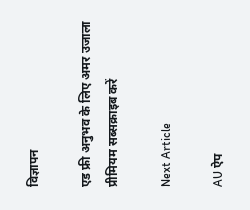विज्ञापन

एड फ्री अनुभव के लिए अमर उजाला प्रीमियम सब्सक्राइब करें

Next Article

AU ऐप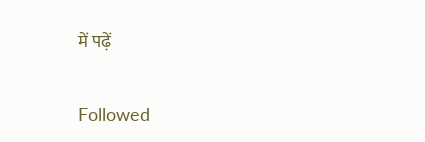में पढ़ें

Followed